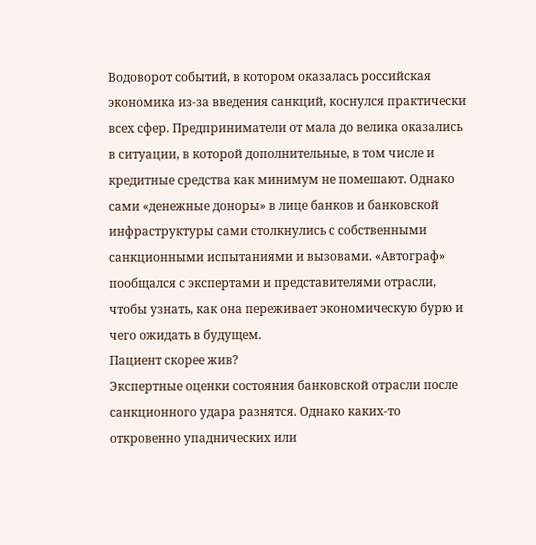Водоворот событий, в котором оказалась российская экономика из-за введения санкций, коснулся практически всех сфер. Предприниматели от мала до велика оказались в ситуации, в которой дополнительные, в том числе и кредитные средства как минимум не помешают. Однако сами «денежные доноры» в лице банков и банковской инфраструктуры сами столкнулись с собственными санкционными испытаниями и вызовами. «Автограф» пообщался с экспертами и представителями отрасли, чтобы узнать, как она переживает экономическую бурю и чего ожидать в будущем.
Пациент скорее жив?
Экспертные оценки состояния банковской отрасли после санкционного удара разнятся. Однако каких-то откровенно упаднических или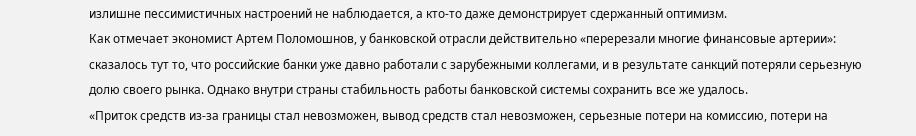излишне пессимистичных настроений не наблюдается, а кто-то даже демонстрирует сдержанный оптимизм.
Как отмечает экономист Артем Поломошнов, у банковской отрасли действительно «перерезали многие финансовые артерии»: сказалось тут то, что российские банки уже давно работали с зарубежными коллегами, и в результате санкций потеряли серьезную долю своего рынка. Однако внутри страны стабильность работы банковской системы сохранить все же удалось.
«Приток средств из-за границы стал невозможен, вывод средств стал невозможен, серьезные потери на комиссию, потери на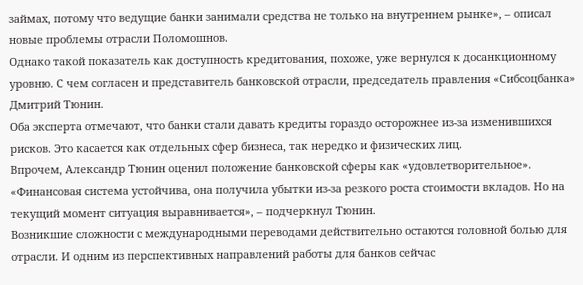займах, потому что ведущие банки занимали средства не только на внутреннем рынке», – описал новые проблемы отрасли Поломошнов.
Однако такой показатель как доступность кредитования, похоже, уже вернулся к досанкционному уровню. С чем согласен и представитель банковской отрасли, председатель правления «Сибсоцбанка» Дмитрий Тюнин.
Оба эксперта отмечают, что банки стали давать кредиты гораздо осторожнее из-за изменившихся рисков. Это касается как отдельных сфер бизнеса, так нередко и физических лиц.
Впрочем, Александр Тюнин оценил положение банковской сферы как «удовлетворительное».
«Финансовая система устойчива, она получила убытки из-за резкого роста стоимости вкладов. Но на текущий момент ситуация выравнивается», – подчеркнул Тюнин.
Возникшие сложности с международными переводами действительно остаются головной болью для отрасли. И одним из перспективных направлений работы для банков сейчас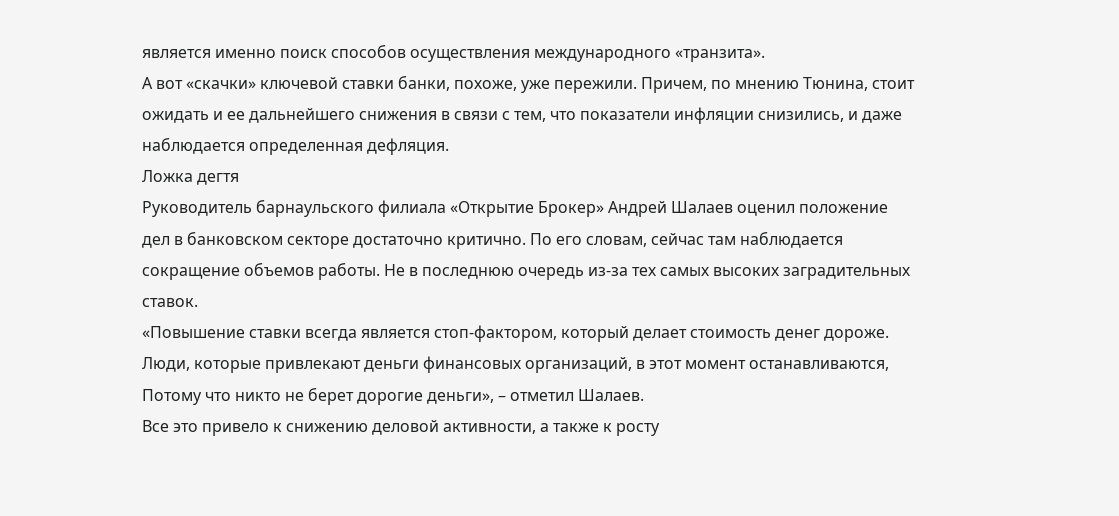является именно поиск способов осуществления международного «транзита».
А вот «скачки» ключевой ставки банки, похоже, уже пережили. Причем, по мнению Тюнина, стоит ожидать и ее дальнейшего снижения в связи с тем, что показатели инфляции снизились, и даже наблюдается определенная дефляция.
Ложка дегтя
Руководитель барнаульского филиала «Открытие Брокер» Андрей Шалаев оценил положение дел в банковском секторе достаточно критично. По его словам, сейчас там наблюдается сокращение объемов работы. Не в последнюю очередь из-за тех самых высоких заградительных ставок.
«Повышение ставки всегда является стоп-фактором, который делает стоимость денег дороже. Люди, которые привлекают деньги финансовых организаций, в этот момент останавливаются, Потому что никто не берет дорогие деньги», – отметил Шалаев.
Все это привело к снижению деловой активности, а также к росту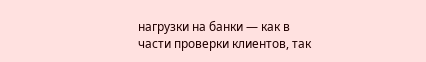нагрузки на банки — как в части проверки клиентов, так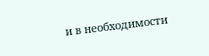и в необходимости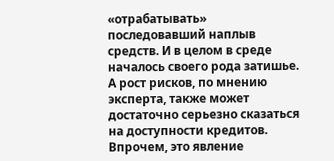«отрабатывать» последовавший наплыв средств. И в целом в среде началось своего рода затишье.
А рост рисков, по мнению эксперта, также может достаточно серьезно сказаться на доступности кредитов. Впрочем, это явление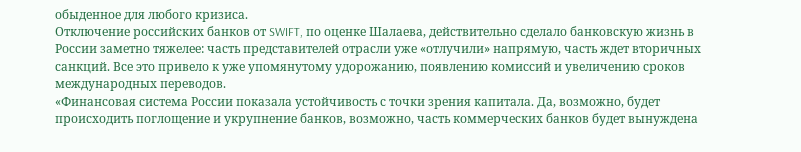обыденное для любого кризиса.
Отключение российских банков от SWIFT, по оценке Шалаева, действительно сделало банковскую жизнь в России заметно тяжелее: часть представителей отрасли уже «отлучили» напрямую, часть ждет вторичных санкций. Все это привело к уже упомянутому удорожанию, появлению комиссий и увеличению сроков международных переводов.
«Финансовая система России показала устойчивость с точки зрения капитала. Да, возможно, будет происходить поглощение и укрупнение банков, возможно, часть коммерческих банков будет вынуждена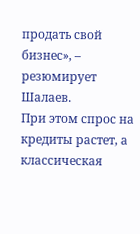продать свой бизнес», – резюмирует Шалаев.
При этом спрос на кредиты растет, а классическая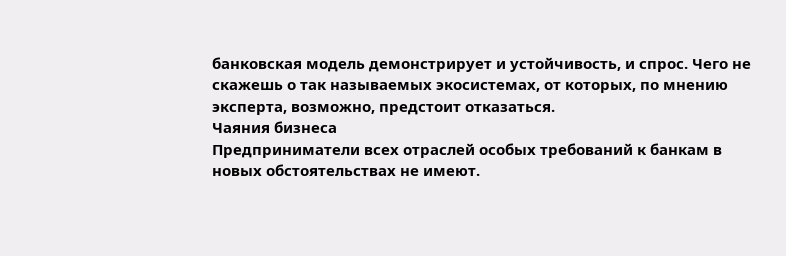банковская модель демонстрирует и устойчивость, и спрос. Чего не скажешь о так называемых экосистемах, от которых, по мнению эксперта, возможно, предстоит отказаться.
Чаяния бизнеса
Предприниматели всех отраслей особых требований к банкам в новых обстоятельствах не имеют.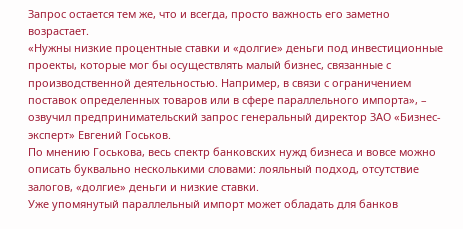Запрос остается тем же, что и всегда, просто важность его заметно возрастает.
«Нужны низкие процентные ставки и «долгие» деньги под инвестиционные проекты, которые мог бы осуществлять малый бизнес, связанные с производственной деятельностью. Например, в связи с ограничением поставок определенных товаров или в сфере параллельного импорта», – озвучил предпринимательский запрос генеральный директор ЗАО «Бизнес-эксперт» Евгений Госьков.
По мнению Госькова, весь спектр банковских нужд бизнеса и вовсе можно описать буквально несколькими словами: лояльный подход, отсутствие залогов, «долгие» деньги и низкие ставки.
Уже упомянутый параллельный импорт может обладать для банков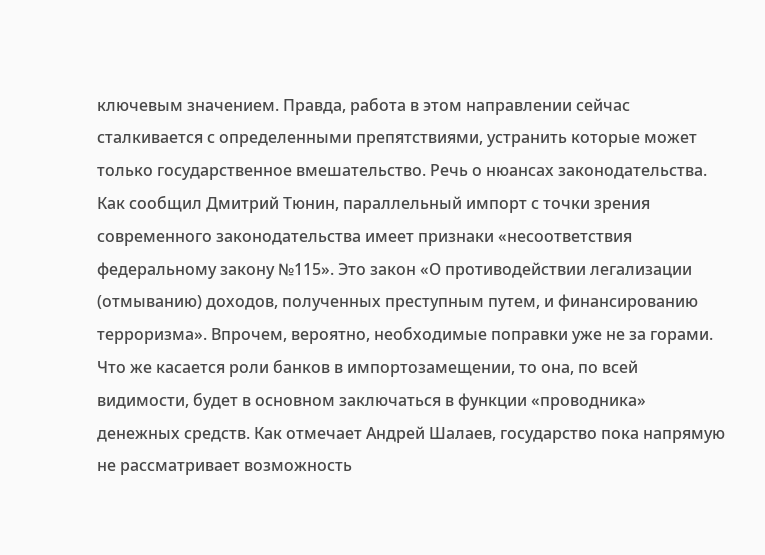ключевым значением. Правда, работа в этом направлении сейчас сталкивается с определенными препятствиями, устранить которые может только государственное вмешательство. Речь о нюансах законодательства.
Как сообщил Дмитрий Тюнин, параллельный импорт с точки зрения современного законодательства имеет признаки «несоответствия федеральному закону №115». Это закон «О противодействии легализации (отмыванию) доходов, полученных преступным путем, и финансированию терроризма». Впрочем, вероятно, необходимые поправки уже не за горами.
Что же касается роли банков в импортозамещении, то она, по всей видимости, будет в основном заключаться в функции «проводника» денежных средств. Как отмечает Андрей Шалаев, государство пока напрямую не рассматривает возможность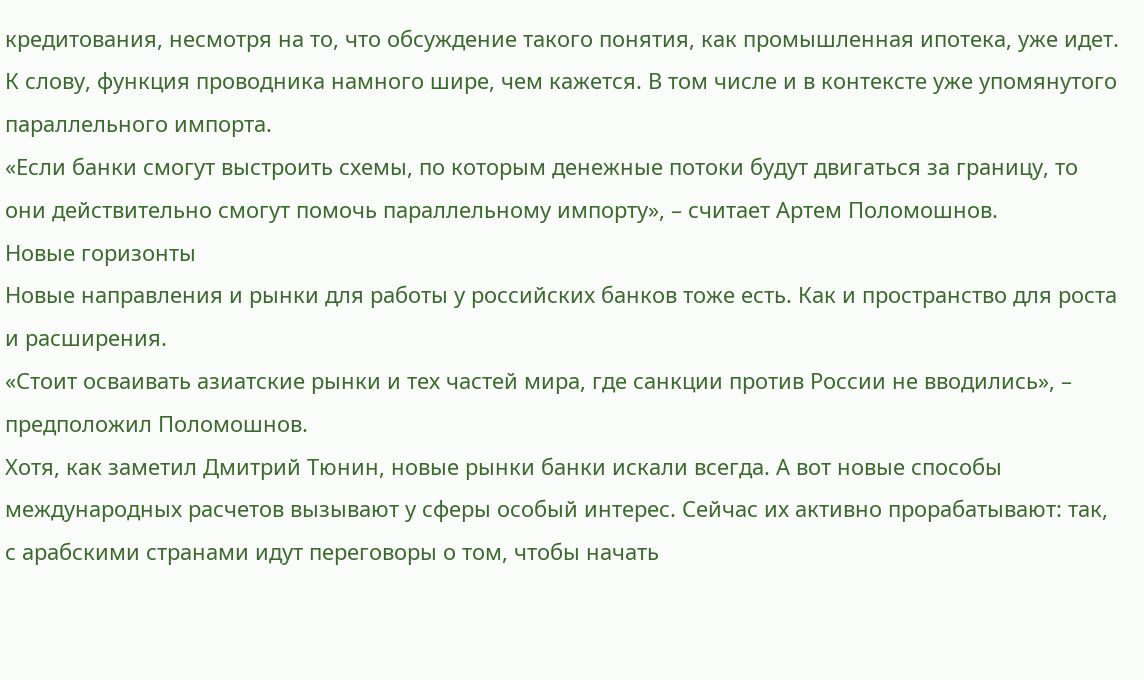кредитования, несмотря на то, что обсуждение такого понятия, как промышленная ипотека, уже идет.
К слову, функция проводника намного шире, чем кажется. В том числе и в контексте уже упомянутого параллельного импорта.
«Если банки смогут выстроить схемы, по которым денежные потоки будут двигаться за границу, то они действительно смогут помочь параллельному импорту», – считает Артем Поломошнов.
Новые горизонты
Новые направления и рынки для работы у российских банков тоже есть. Как и пространство для роста и расширения.
«Стоит осваивать азиатские рынки и тех частей мира, где санкции против России не вводились», – предположил Поломошнов.
Хотя, как заметил Дмитрий Тюнин, новые рынки банки искали всегда. А вот новые способы международных расчетов вызывают у сферы особый интерес. Сейчас их активно прорабатывают: так, с арабскими странами идут переговоры о том, чтобы начать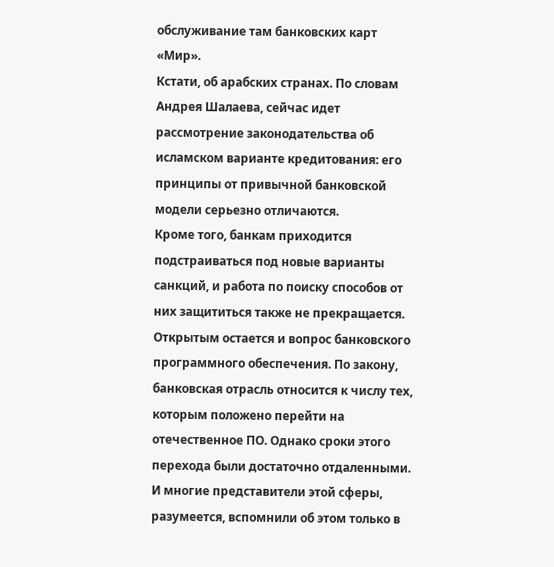обслуживание там банковских карт «Мир».
Кстати, об арабских странах. По словам Андрея Шалаева, сейчас идет рассмотрение законодательства об исламском варианте кредитования: его принципы от привычной банковской модели серьезно отличаются.
Кроме того, банкам приходится подстраиваться под новые варианты санкций, и работа по поиску способов от них защититься также не прекращается.
Открытым остается и вопрос банковского программного обеспечения. По закону, банковская отрасль относится к числу тех, которым положено перейти на отечественное ПО. Однако сроки этого перехода были достаточно отдаленными. И многие представители этой сферы, разумеется, вспомнили об этом только в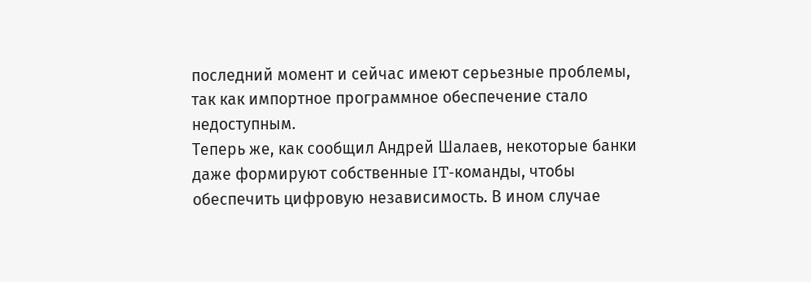последний момент и сейчас имеют серьезные проблемы, так как импортное программное обеспечение стало недоступным.
Теперь же, как сообщил Андрей Шалаев, некоторые банки даже формируют собственные IT-команды, чтобы обеспечить цифровую независимость. В ином случае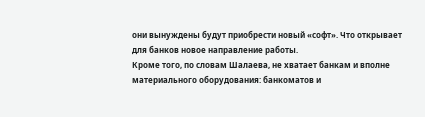они вынуждены будут приобрести новый «софт». Что открывает для банков новое направление работы.
Кроме того, по словам Шалаева, не хватает банкам и вполне материального оборудования: банкоматов и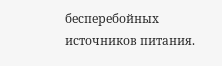бесперебойных источников питания.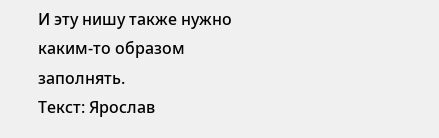И эту нишу также нужно каким-то образом заполнять.
Текст: Ярослав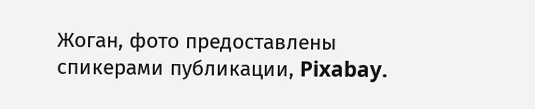Жоган, фото предоставлены спикерами публикации, Pixabay.